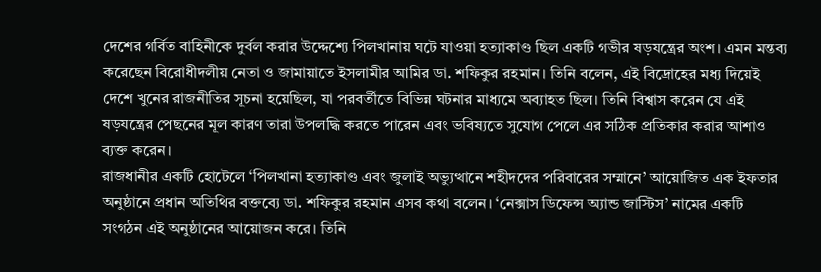দেশের গর্বিত বাহিনীকে দুর্বল করার উদ্দেশ্যে পিলখানায় ঘটে যাওয়া হত্যাকাণ্ড ছিল একটি গভীর ষড়যন্ত্রের অংশ। এমন মন্তব্য করেছেন বিরোধীদলীয় নেতা ও জামায়াতে ইসলামীর আমির ডা. শফিকুর রহমান। তিনি বলেন, এই বিদ্রোহের মধ্য দিয়েই দেশে খুনের রাজনীতির সূচনা হয়েছিল, যা পরবর্তীতে বিভিন্ন ঘটনার মাধ্যমে অব্যাহত ছিল। তিনি বিশ্বাস করেন যে এই ষড়যন্ত্রের পেছনের মূল কারণ তারা উপলদ্ধি করতে পারেন এবং ভবিষ্যতে সুযোগ পেলে এর সঠিক প্রতিকার করার আশাও ব্যক্ত করেন।
রাজধানীর একটি হোটেলে ‘পিলখানা হত্যাকাণ্ড এবং জুলাই অভ্যুত্থানে শহীদদের পরিবারের সম্মানে’ আয়োজিত এক ইফতার অনুষ্ঠানে প্রধান অতিথির বক্তব্যে ডা. শফিকুর রহমান এসব কথা বলেন। ‘নেক্সাস ডিফেন্স অ্যান্ড জাস্টিস’ নামের একটি সংগঠন এই অনুষ্ঠানের আয়োজন করে। তিনি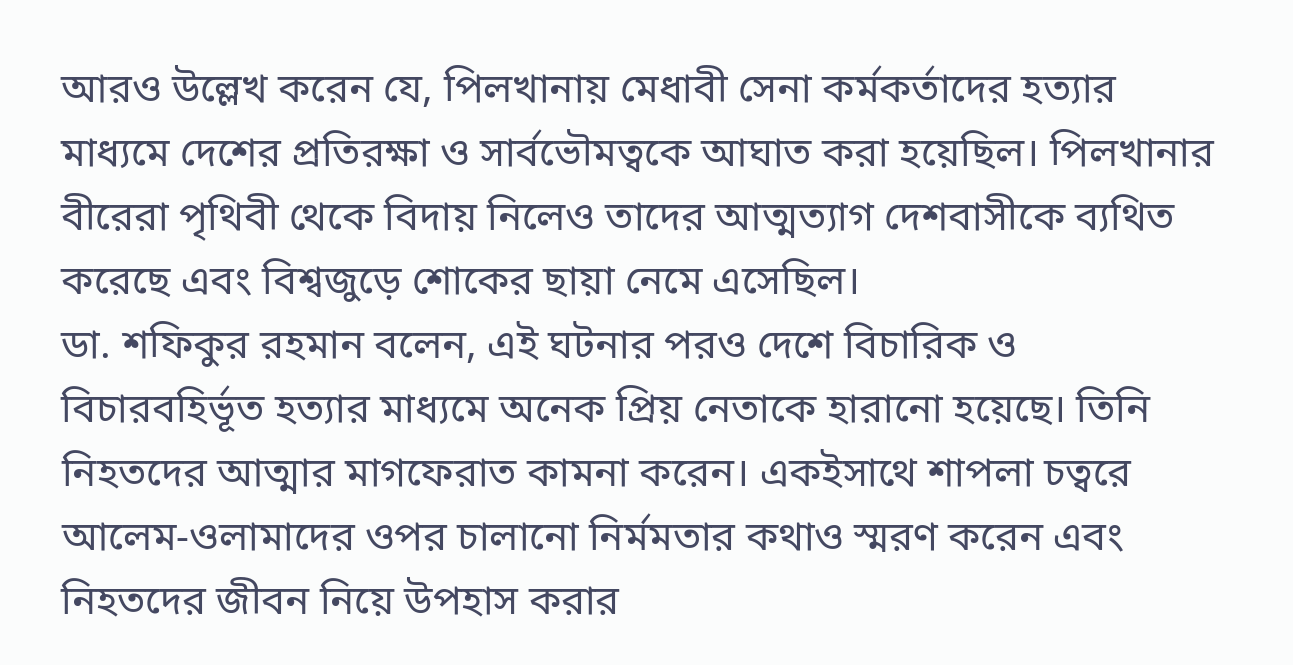আরও উল্লেখ করেন যে, পিলখানায় মেধাবী সেনা কর্মকর্তাদের হত্যার মাধ্যমে দেশের প্রতিরক্ষা ও সার্বভৌমত্বকে আঘাত করা হয়েছিল। পিলখানার বীরেরা পৃথিবী থেকে বিদায় নিলেও তাদের আত্মত্যাগ দেশবাসীকে ব্যথিত করেছে এবং বিশ্বজুড়ে শোকের ছায়া নেমে এসেছিল।
ডা. শফিকুর রহমান বলেন, এই ঘটনার পরও দেশে বিচারিক ও বিচারবহির্ভূত হত্যার মাধ্যমে অনেক প্রিয় নেতাকে হারানো হয়েছে। তিনি নিহতদের আত্মার মাগফেরাত কামনা করেন। একইসাথে শাপলা চত্বরে আলেম-ওলামাদের ওপর চালানো নির্মমতার কথাও স্মরণ করেন এবং নিহতদের জীবন নিয়ে উপহাস করার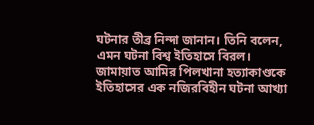ঘটনার তীব্র নিন্দা জানান। তিনি বলেন, এমন ঘটনা বিশ্ব ইতিহাসে বিরল।
জামায়াত আমির পিলখানা হত্যাকাণ্ডকে ইতিহাসের এক নজিরবিহীন ঘটনা আখ্যা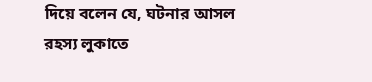দিয়ে বলেন যে, ঘটনার আসল রহস্য লুকাতে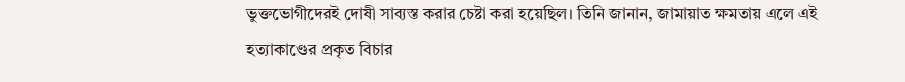ভুক্তভোগীদেরই দোষী সাব্যস্ত করার চেষ্টা করা হয়েছিল। তিনি জানান, জামায়াত ক্ষমতায় এলে এই হত্যাকাণ্ডের প্রকৃত বিচার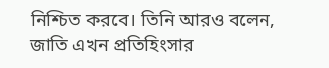নিশ্চিত করবে। তিনি আরও বলেন, জাতি এখন প্রতিহিংসার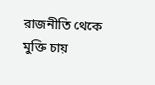রাজনীতি থেকে মুক্তি চায়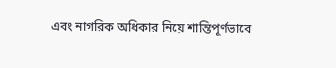এবং নাগরিক অধিকার নিয়ে শান্তিপূর্ণভাবে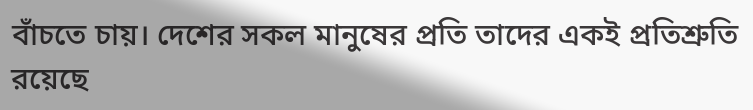বাঁচতে চায়। দেশের সকল মানুষের প্রতি তাদের একই প্রতিশ্রুতি রয়েছে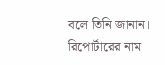বলে তিনি জানান।
রিপোর্টারের নাম